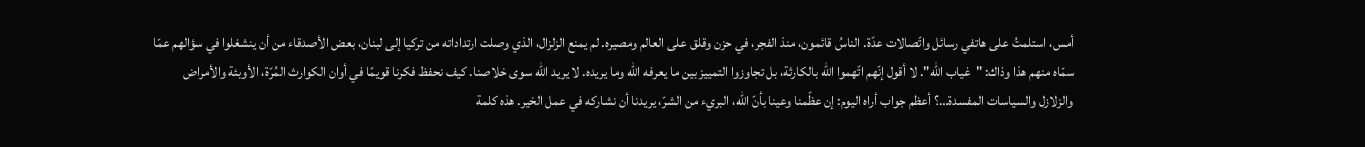أمس، استلمتُ على هاتفي رسائل واتّصالات عدّة. الناسُ قائمون، منذ الفجر، في حزن وقلق على العالم ومصيره. لم يمنع الزلزال، الذي وصلت ارتداداته من تركيا إلى لبنان، بعض الأصدقاء من أن ينشغلوا في سؤالهم عمّا سمّاه منهم هذا وذاك: "غياب الله". لا أقول إنّهم اتّهموا الله بالكارثة، بل تجاوزوا التمييز بين ما يعرفه الله وما يريده. لا يريد الله سوى خلاصنا. كيف نحفظ فكرنا قويمًا في أوان الكوارث المُرّة، الأوبئة والأمراض والزلازل والسياسات المفسدة…؟ أعظم جواب أراه اليوم: إن عظّمنا وعينا بأنّ الله، البريء من الشرّ، يريدنا أن نشاركه في عمل الخير. هذه كلمة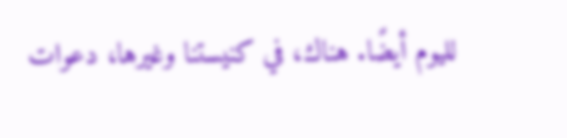لليوم أيضًا. هناك، في كنيستنا وغيرها، دعوات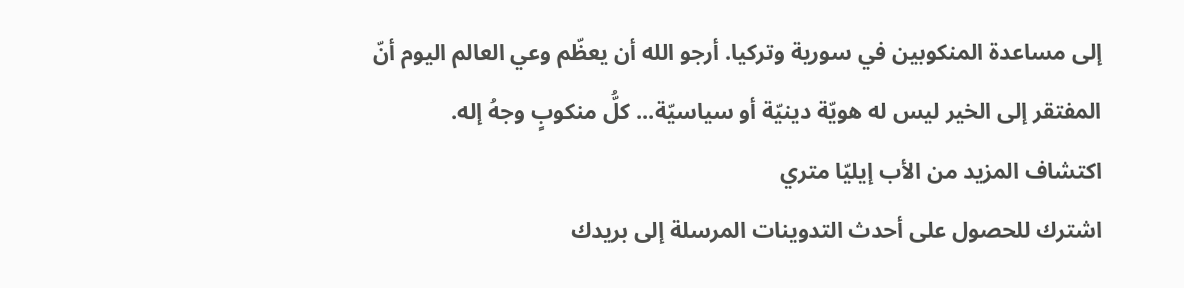إلى مساعدة المنكوبين في سورية وتركيا. أرجو الله أن يعظّم وعي العالم اليوم أنّ المفتقر إلى الخير ليس له هويّة دينيّة أو سياسيّة... كلُّ منكوبٍ وجهُ إله.
اكتشاف المزيد من الأب إيليّا متري
اشترك للحصول على أحدث التدوينات المرسلة إلى بريدك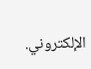الإلكتروني.